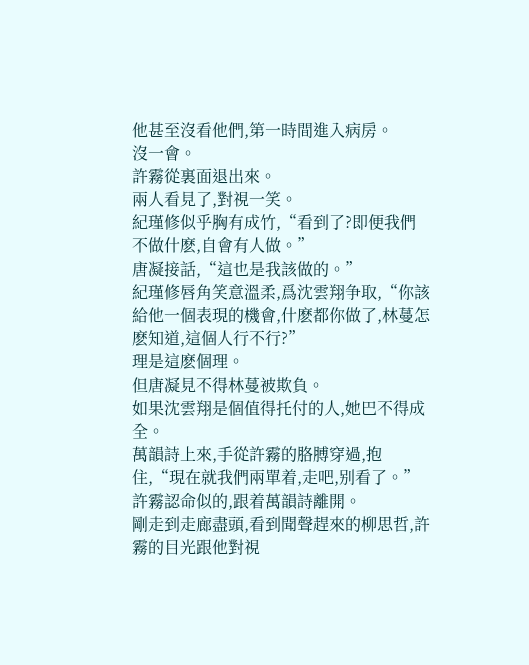他甚至沒看他們,第一時間進入病房。
沒一會。
許霧從裏面退出來。
兩人看見了,對視一笑。
紀瑾修似乎胸有成竹,“看到了?即便我們不做什麽,自會有人做。”
唐凝接話,“這也是我該做的。”
紀瑾修唇角笑意溫柔,爲沈雲翔争取,“你該給他一個表現的機會,什麽都你做了,林蔓怎麽知道,這個人行不行?”
理是這麽個理。
但唐凝見不得林蔓被欺負。
如果沈雲翔是個值得托付的人,她巴不得成全。
萬韻詩上來,手從許霧的胳膊穿過,抱住,“現在就我們兩單着,走吧,别看了。”
許霧認命似的,跟着萬韻詩離開。
剛走到走廊盡頭,看到聞聲趕來的柳思哲,許霧的目光跟他對視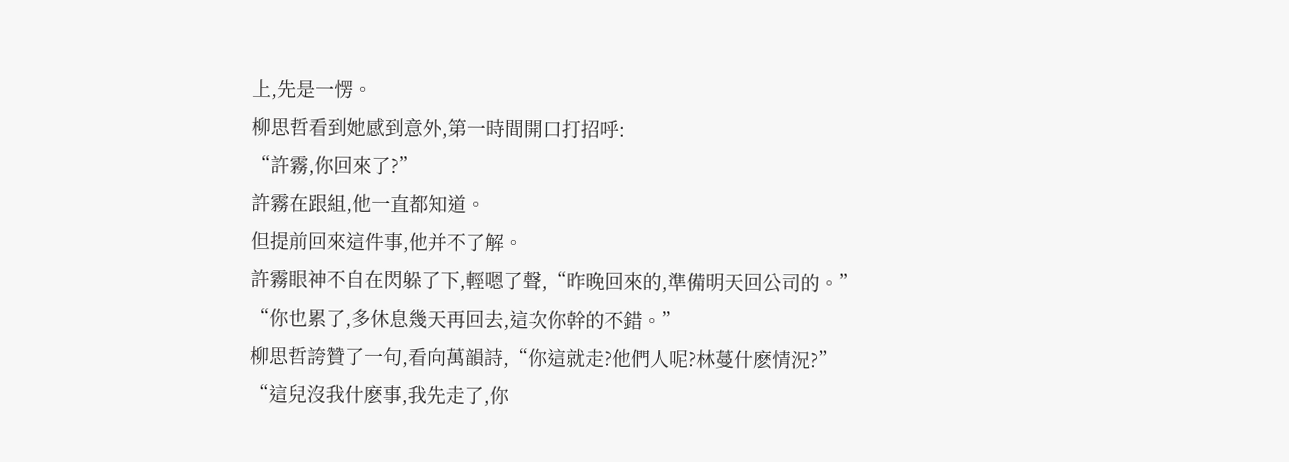上,先是一愣。
柳思哲看到她感到意外,第一時間開口打招呼:
“許霧,你回來了?”
許霧在跟組,他一直都知道。
但提前回來這件事,他并不了解。
許霧眼神不自在閃躲了下,輕嗯了聲,“昨晚回來的,準備明天回公司的。”
“你也累了,多休息幾天再回去,這次你幹的不錯。”
柳思哲誇贊了一句,看向萬韻詩,“你這就走?他們人呢?林蔓什麽情況?”
“這兒沒我什麽事,我先走了,你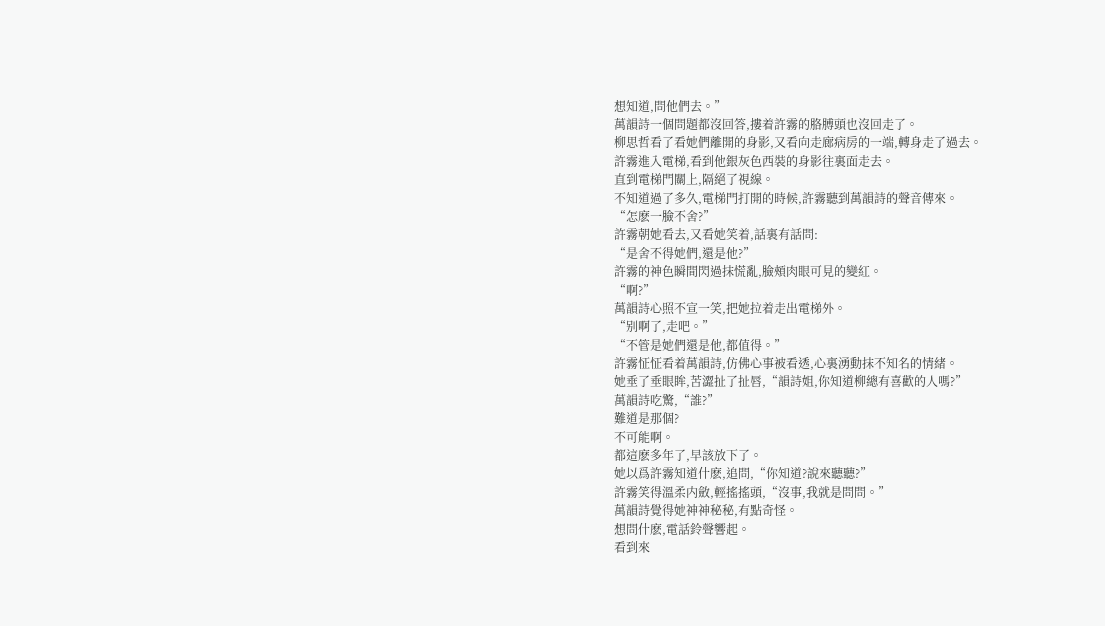想知道,問他們去。”
萬韻詩一個問題都沒回答,摟着許霧的胳膊頭也沒回走了。
柳思哲看了看她們離開的身影,又看向走廊病房的一端,轉身走了過去。
許霧進入電梯,看到他銀灰色西裝的身影往裏面走去。
直到電梯門關上,隔絕了視線。
不知道過了多久,電梯門打開的時候,許霧聽到萬韻詩的聲音傳來。
“怎麽一臉不舍?”
許霧朝她看去,又看她笑着,話裏有話問:
“是舍不得她們,還是他?”
許霧的神色瞬間閃過抹慌亂,臉頰肉眼可見的變紅。
“啊?”
萬韻詩心照不宣一笑,把她拉着走出電梯外。
“别啊了,走吧。”
“不管是她們還是他,都值得。”
許霧怔怔看着萬韻詩,仿佛心事被看透,心裏湧動抹不知名的情緒。
她垂了垂眼眸,苦澀扯了扯唇,“韻詩姐,你知道柳總有喜歡的人嗎?”
萬韻詩吃驚,“誰?”
難道是那個?
不可能啊。
都這麽多年了,早該放下了。
她以爲許霧知道什麽,追問,“你知道?說來聽聽?”
許霧笑得溫柔内斂,輕搖搖頭,“沒事,我就是問問。”
萬韻詩覺得她神神秘秘,有點奇怪。
想問什麽,電話鈴聲響起。
看到來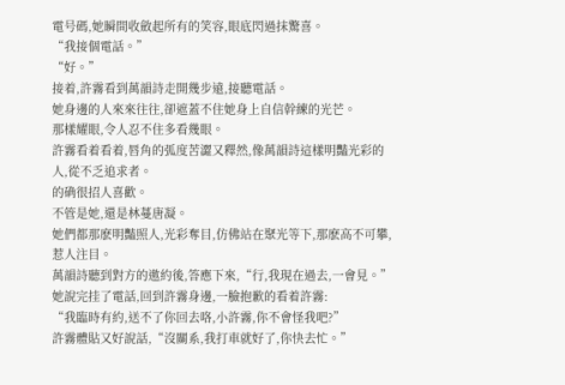電号碼,她瞬間收斂起所有的笑容,眼底閃過抹驚喜。
“我接個電話。”
“好。”
接着,許霧看到萬韻詩走開幾步遠,接聽電話。
她身邊的人來來往往,卻遮蓋不住她身上自信幹練的光芒。
那樣耀眼,令人忍不住多看幾眼。
許霧看着看着,唇角的弧度苦澀又釋然,像萬韻詩這樣明豔光彩的人,從不乏追求者。
的确很招人喜歡。
不管是她,還是林蔓唐凝。
她們都那麽明豔照人,光彩奪目,仿佛站在聚光等下,那麽高不可攀,惹人注目。
萬韻詩聽到對方的邀約後,答應下來,“行,我現在過去,一會見。”
她說完挂了電話,回到許霧身邊,一臉抱歉的看着許霧:
“我臨時有約,送不了你回去咯,小許霧,你不會怪我吧?”
許霧體貼又好說話,“沒關系,我打車就好了,你快去忙。”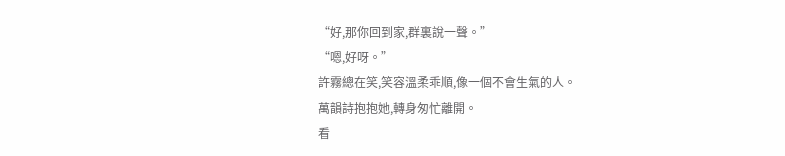“好,那你回到家,群裏說一聲。”
“嗯,好呀。”
許霧總在笑,笑容溫柔乖順,像一個不會生氣的人。
萬韻詩抱抱她,轉身匆忙離開。
看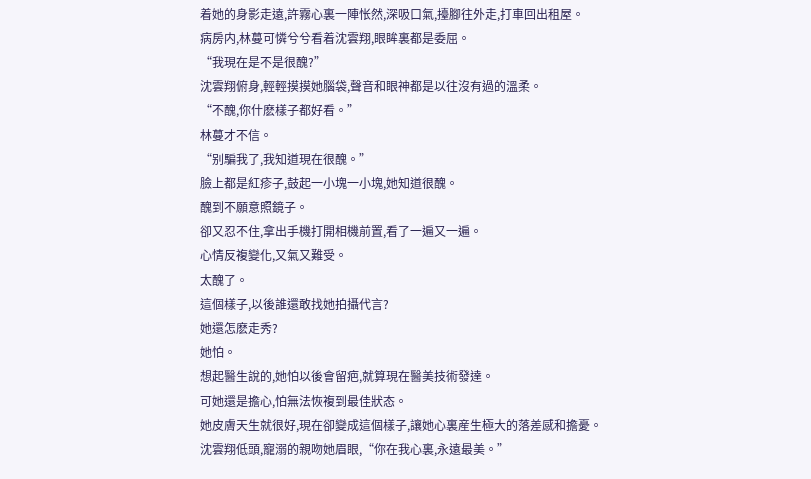着她的身影走遠,許霧心裏一陣怅然,深吸口氣,擡腳往外走,打車回出租屋。
病房内,林蔓可憐兮兮看着沈雲翔,眼眸裏都是委屈。
“我現在是不是很醜?”
沈雲翔俯身,輕輕摸摸她腦袋,聲音和眼神都是以往沒有過的溫柔。
“不醜,你什麽樣子都好看。”
林蔓才不信。
“别騙我了,我知道現在很醜。”
臉上都是紅疹子,鼓起一小塊一小塊,她知道很醜。
醜到不願意照鏡子。
卻又忍不住,拿出手機打開相機前置,看了一遍又一遍。
心情反複變化,又氣又難受。
太醜了。
這個樣子,以後誰還敢找她拍攝代言?
她還怎麽走秀?
她怕。
想起醫生說的,她怕以後會留疤,就算現在醫美技術發達。
可她還是擔心,怕無法恢複到最佳狀态。
她皮膚天生就很好,現在卻變成這個樣子,讓她心裏産生極大的落差感和擔憂。
沈雲翔低頭,寵溺的親吻她眉眼,“你在我心裏,永遠最美。”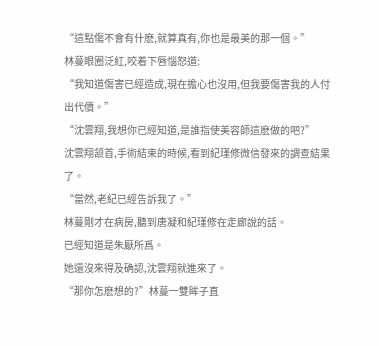“這點傷不會有什麽,就算真有,你也是最美的那一個。”
林蔓眼圈泛紅,咬着下唇惱怒道:
“我知道傷害已經造成,現在擔心也沒用,但我要傷害我的人付出代價。”
“沈雲翔,我想你已經知道,是誰指使美容師這麽做的吧?”
沈雲翔颔首,手術結束的時候,看到紀瑾修微信發來的調查結果了。
“當然,老紀已經告訴我了。”
林蔓剛才在病房,聽到唐凝和紀瑾修在走廊說的話。
已經知道是朱厭所爲。
她還沒來得及确認,沈雲翔就進來了。
“那你怎麽想的?”林蔓一雙眸子直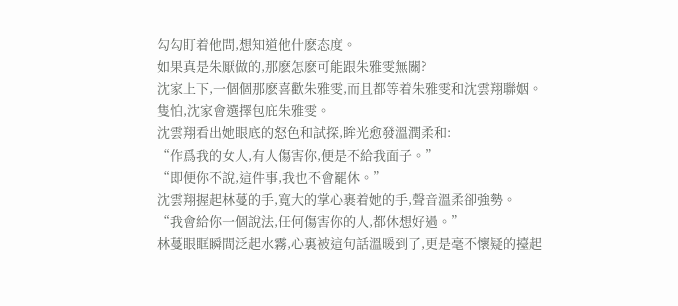勾勾盯着他問,想知道他什麽态度。
如果真是朱厭做的,那麽怎麽可能跟朱雅雯無關?
沈家上下,一個個那麽喜歡朱雅雯,而且都等着朱雅雯和沈雲翔聯姻。
隻怕,沈家會選擇包庇朱雅雯。
沈雲翔看出她眼底的怒色和試探,眸光愈發溫潤柔和:
“作爲我的女人,有人傷害你,便是不給我面子。”
“即便你不說,這件事,我也不會罷休。”
沈雲翔握起林蔓的手,寬大的掌心裹着她的手,聲音溫柔卻強勢。
“我會給你一個說法,任何傷害你的人,都休想好過。”
林蔓眼眶瞬間泛起水霧,心裏被這句話溫暖到了,更是毫不懷疑的擡起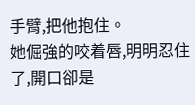手臂,把他抱住。
她倔強的咬着唇,明明忍住了,開口卻是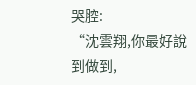哭腔:
“沈雲翔,你最好說到做到,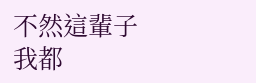不然這輩子我都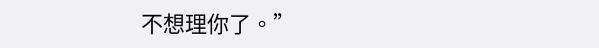不想理你了。”